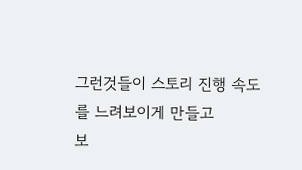그런것들이 스토리 진행 속도를 느려보이게 만들고
보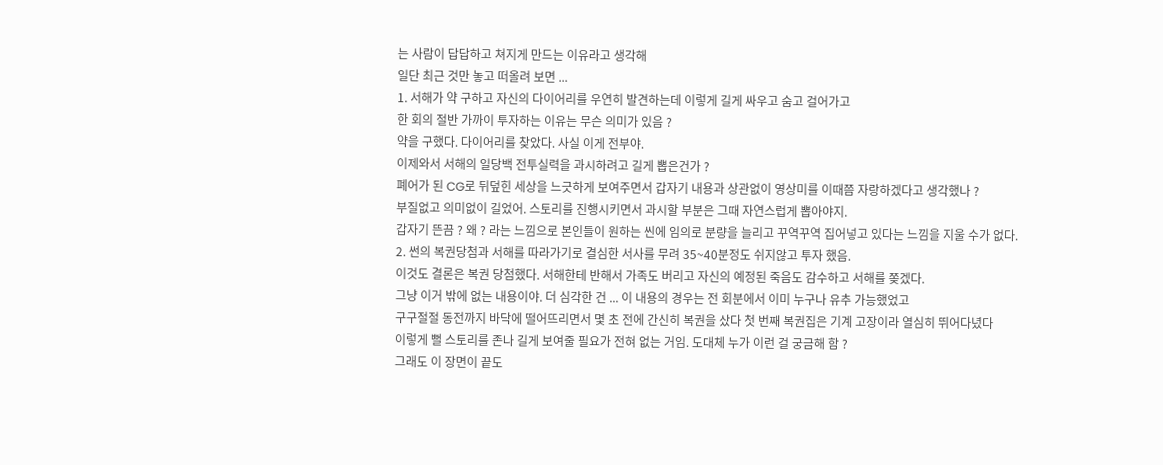는 사람이 답답하고 쳐지게 만드는 이유라고 생각해
일단 최근 것만 놓고 떠올려 보면 ...
1. 서해가 약 구하고 자신의 다이어리를 우연히 발견하는데 이렇게 길게 싸우고 숨고 걸어가고
한 회의 절반 가까이 투자하는 이유는 무슨 의미가 있음 ?
약을 구했다. 다이어리를 찾았다. 사실 이게 전부야.
이제와서 서해의 일당백 전투실력을 과시하려고 길게 뽑은건가 ?
폐어가 된 CG로 뒤덮힌 세상을 느긋하게 보여주면서 갑자기 내용과 상관없이 영상미를 이때쯤 자랑하겠다고 생각했나 ?
부질없고 의미없이 길었어. 스토리를 진행시키면서 과시할 부분은 그때 자연스럽게 뽑아야지.
갑자기 뜬끔 ? 왜 ? 라는 느낌으로 본인들이 원하는 씬에 임의로 분량을 늘리고 꾸역꾸역 집어넣고 있다는 느낌을 지울 수가 없다.
2. 썬의 복권당첨과 서해를 따라가기로 결심한 서사를 무려 35~40분정도 쉬지않고 투자 했음.
이것도 결론은 복권 당첨했다. 서해한테 반해서 가족도 버리고 자신의 예정된 죽음도 감수하고 서해를 쫒겠다.
그냥 이거 밖에 없는 내용이야. 더 심각한 건 ... 이 내용의 경우는 전 회분에서 이미 누구나 유추 가능했었고
구구절절 동전까지 바닥에 떨어뜨리면서 몇 초 전에 간신히 복권을 샀다 첫 번째 복권집은 기계 고장이라 열심히 뛰어다녔다
이렇게 뻘 스토리를 존나 길게 보여줄 필요가 전혀 없는 거임. 도대체 누가 이런 걸 궁금해 함 ?
그래도 이 장면이 끝도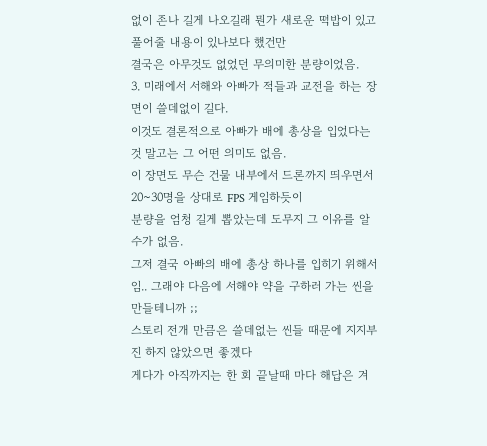없이 존나 길게 나오길래 뭔가 새로운 떡밥이 있고 풀어줄 내용이 있나보다 했건만
결국은 아무것도 없었던 무의미한 분량이었음.
3. 미래에서 서해와 아빠가 적들과 교전을 하는 장면이 쓸데없이 길다.
이것도 결론적으로 아빠가 배에 총상을 입었다는 것 말고는 그 어떤 의미도 없음.
이 장면도 무슨 건물 내부에서 드론까지 띄우면서 20~30명을 상대로 FPS 게임하듯이
분량을 엄청 길게 뽑았는데 도무지 그 이유를 알 수가 없음.
그저 결국 아빠의 배에 총상 하나를 입히기 위해서임.. 그래야 다음에 서해야 약을 구하러 가는 씬을 만들테니까 ;;
스토리 전개 만큼은 쓸데없는 씬들 때문에 지지부진 하지 않았으면 좋겠다
게다가 아직까지는 한 회 끝날때 마다 해답은 겨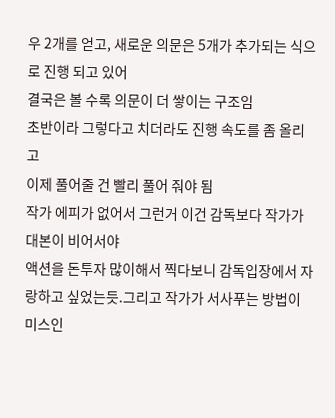우 2개를 얻고, 새로운 의문은 5개가 추가되는 식으로 진행 되고 있어
결국은 볼 수록 의문이 더 쌓이는 구조임
초반이라 그렇다고 치더라도 진행 속도를 좀 올리고
이제 풀어줄 건 빨리 풀어 줘야 됨
작가 에피가 없어서 그런거 이건 감독보다 작가가 대본이 비어서야
액션을 돈투자 많이해서 찍다보니 감독입장에서 자랑하고 싶었는듯.그리고 작가가 서사푸는 방법이 미스인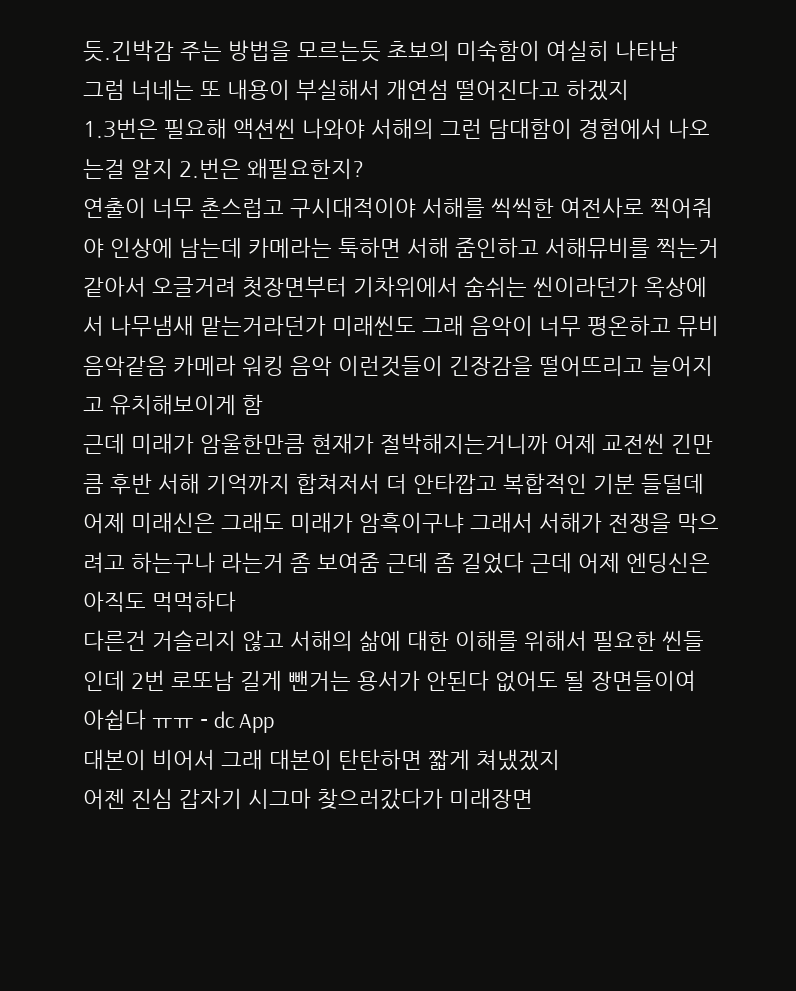듯.긴박감 주는 방법을 모르는듯 초보의 미숙함이 여실히 나타남
그럼 너네는 또 내용이 부실해서 개연섬 떨어진다고 하겠지
1.3번은 필요해 액션씬 나와야 서해의 그런 담대함이 경험에서 나오는걸 알지 2.번은 왜필요한지?
연출이 너무 촌스럽고 구시대적이야 서해를 씩씩한 여전사로 찍어줘야 인상에 남는데 카메라는 툭하면 서해 줌인하고 서해뮤비를 찍는거 같아서 오글거려 첫장면부터 기차위에서 숨쉬는 씬이라던가 옥상에서 나무냄새 맡는거라던가 미래씬도 그래 음악이 너무 평온하고 뮤비음악같음 카메라 워킹 음악 이런것들이 긴장감을 떨어뜨리고 늘어지고 유치해보이게 함
근데 미래가 암울한만큼 현재가 절박해지는거니까 어제 교전씬 긴만큼 후반 서해 기억까지 합쳐저서 더 안타깝고 복합적인 기분 들덜데
어제 미래신은 그래도 미래가 암흑이구냐 그래서 서해가 전쟁을 막으려고 하는구나 라는거 좀 보여줌 근데 좀 길었다 근데 어제 엔딩신은 아직도 먹먹하다
다른건 거슬리지 않고 서해의 삶에 대한 이해를 위해서 필요한 씬들인데 2번 로또남 길게 뺀거는 용서가 안된다 없어도 될 장면들이여
아쉽다 ㅠㅠ - dc App
대본이 비어서 그래 대본이 탄탄하면 짧게 쳐냈겠지
어젠 진심 갑자기 시그마 찾으러갔다가 미래장면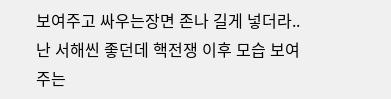보여주고 싸우는장면 존나 길게 넣더라..
난 서해씬 좋던데 핵전쟁 이후 모습 보여주는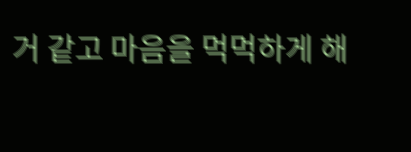거 같고 마음을 먹먹하게 해